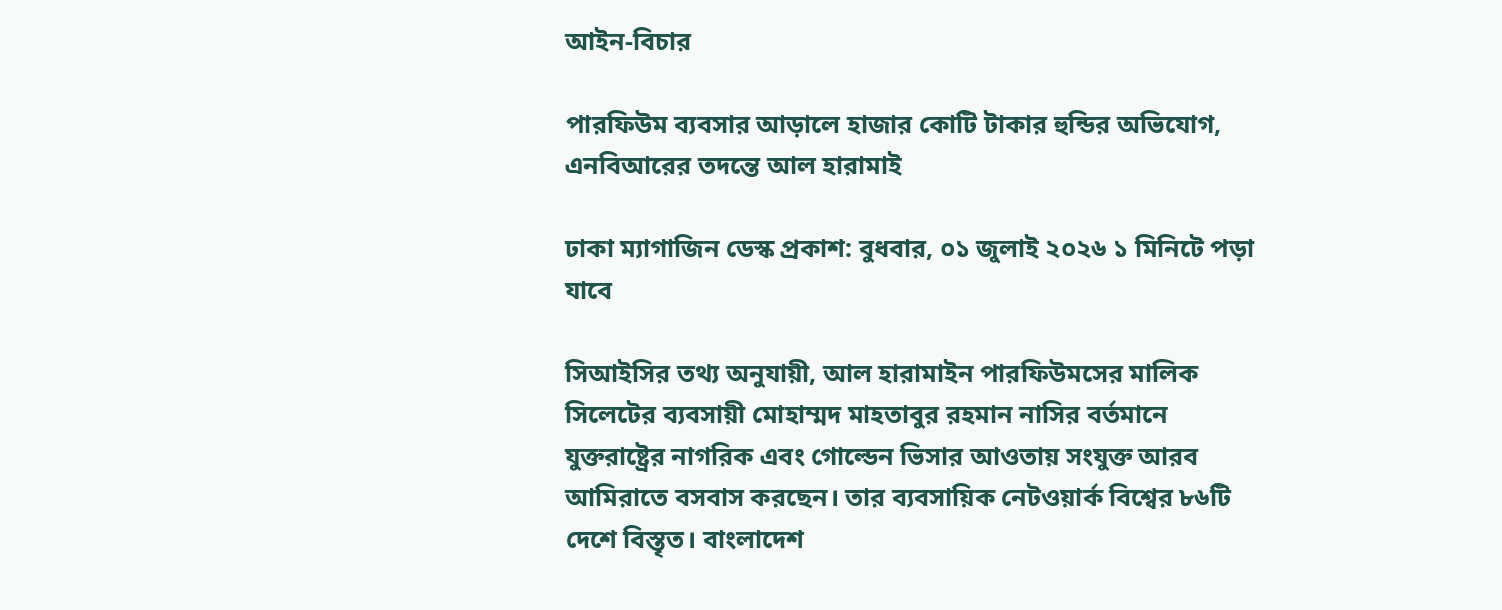আইন-বিচার

পারফিউম ব্যবসার আড়ালে হাজার কোটি টাকার হুন্ডির অভিযোগ, এনবিআরের তদন্তে আল হারামাই

ঢাকা ম্যাগাজিন ডেস্ক প্রকাশ: বুধবার, ০১ জুলাই ২০২৬ ১ মিনিটে পড়া যাবে

সিআইসির তথ্য অনুযায়ী, আল হারামাইন পারফিউমসের মালিক সিলেটের ব্যবসায়ী মোহাম্মদ মাহতাবুর রহমান নাসির বর্তমানে যুক্তরাষ্ট্রের নাগরিক এবং গোল্ডেন ভিসার আওতায় সংযুক্ত আরব আমিরাতে বসবাস করছেন। তার ব্যবসায়িক নেটওয়ার্ক বিশ্বের ৮৬টি দেশে বিস্তৃত। বাংলাদেশ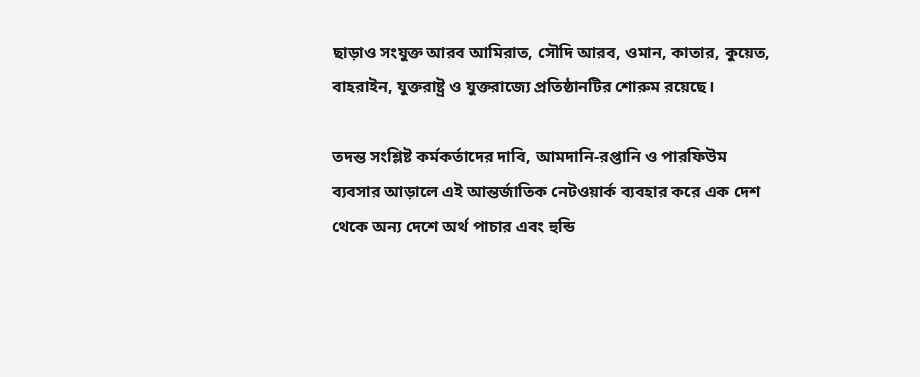ছাড়াও সংযুক্ত আরব আমিরাত, সৌদি আরব, ওমান, কাতার, কুয়েত, বাহরাইন, যুক্তরাষ্ট্র ও যুক্তরাজ্যে প্রতিষ্ঠানটির শোরুম রয়েছে।

তদন্ত সংশ্লিষ্ট কর্মকর্তাদের দাবি, আমদানি-রপ্তানি ও পারফিউম ব্যবসার আড়ালে এই আন্তর্জাতিক নেটওয়ার্ক ব্যবহার করে এক দেশ থেকে অন্য দেশে অর্থ পাচার এবং হুন্ডি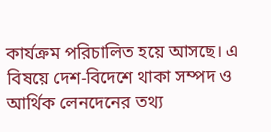কার্যক্রম পরিচালিত হয়ে আসছে। এ বিষয়ে দেশ-বিদেশে থাকা সম্পদ ও আর্থিক লেনদেনের তথ্য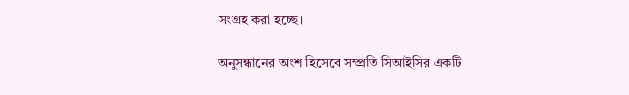সংগ্রহ করা হচ্ছে।

অনুসন্ধানের অংশ হিসেবে সম্প্রতি সিআইসির একটি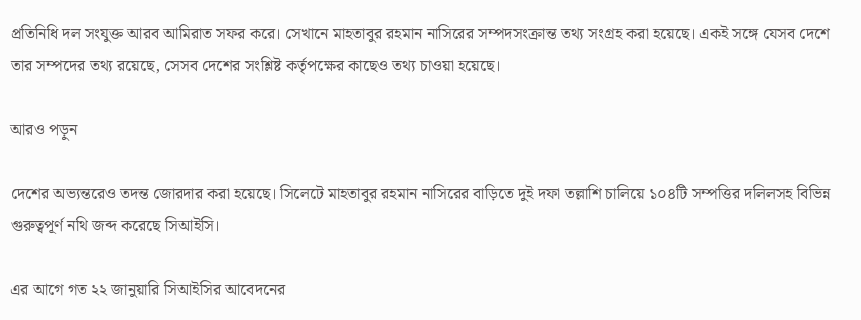প্রতিনিধি দল সংযুক্ত আরব আমিরাত সফর করে। সেখানে মাহতাবুর রহমান নাসিরের সম্পদসংক্রান্ত তথ্য সংগ্রহ করা হয়েছে। একই সঙ্গে যেসব দেশে তার সম্পদের তথ্য রয়েছে, সেসব দেশের সংশ্লিষ্ট কর্তৃপক্ষের কাছেও তথ্য চাওয়া হয়েছে।

আরও পড়ুন

দেশের অভ্যন্তরেও তদন্ত জোরদার করা হয়েছে। সিলেটে মাহতাবুর রহমান নাসিরের বাড়িতে দুই দফা তল্লাশি চালিয়ে ১০৪টি সম্পত্তির দলিলসহ বিভিন্ন গুরুত্বপূর্ণ নথি জব্দ করেছে সিআইসি।

এর আগে গত ২২ জানুয়ারি সিআইসির আবেদনের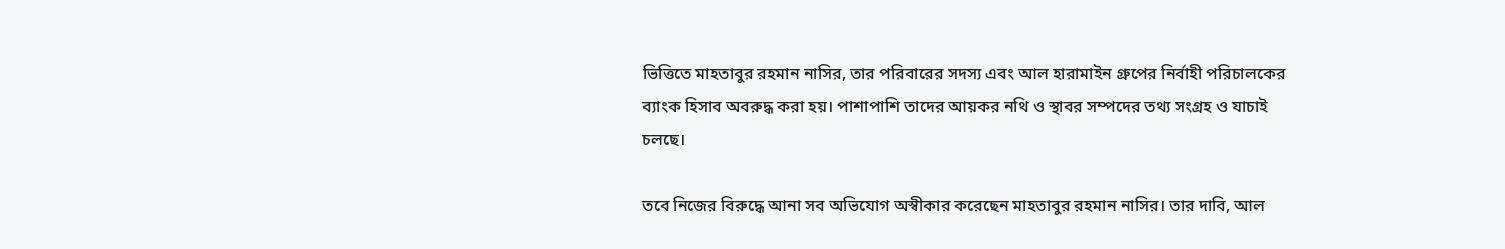ভিত্তিতে মাহতাবুর রহমান নাসির, তার পরিবারের সদস্য এবং আল হারামাইন গ্রুপের নির্বাহী পরিচালকের ব্যাংক হিসাব অবরুদ্ধ করা হয়। পাশাপাশি তাদের আয়কর নথি ও স্থাবর সম্পদের তথ্য সংগ্রহ ও যাচাই চলছে।

তবে নিজের বিরুদ্ধে আনা সব অভিযোগ অস্বীকার করেছেন মাহতাবুর রহমান নাসির। তার দাবি, আল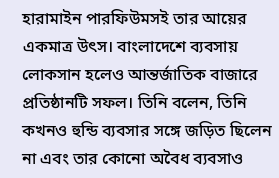হারামাইন পারফিউমসই তার আয়ের একমাত্র উৎস। বাংলাদেশে ব্যবসায় লোকসান হলেও আন্তর্জাতিক বাজারে প্রতিষ্ঠানটি সফল। তিনি বলেন, তিনি কখনও হুন্ডি ব্যবসার সঙ্গে জড়িত ছিলেন না এবং তার কোনো অবৈধ ব্যবসাও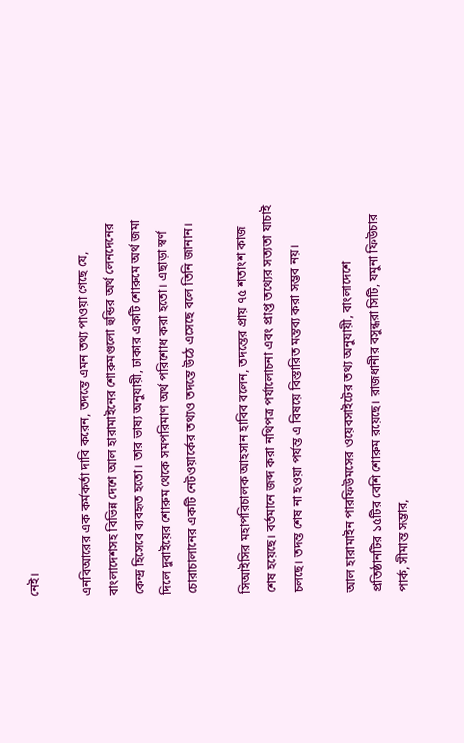নেই।

এনবিআরের এক কর্মকর্তা দাবি করেন, তদন্তে এমন তথ্য পাওয়া গেছে যে, বাংলাদেশসহ বিভিন্ন দেশে আল হারামাইনের শোরুমগুলো হুন্ডির অর্থ লেনদেনের কেন্দ্র হিসেবে ব্যবহৃত হতো। তার ভাষ্য অনুযায়ী, ঢাকার একটি শোরুমে অর্থ জমা দিলে দুবাইয়ের শোরুম থেকে সমপরিমাণ অর্থ পরিশোধ করা হতো। এছাড়া স্বর্ণ চোরাচালানের একটি নেটওয়ার্কের তথ্যও তদন্তে উঠে এসেছে বলে তিনি জানান।

সিআইসির মহাপরিচালক আহসান হাবিব বলেন, তদন্তের প্রায় ৭৫ শতাংশ কাজ শেষ হয়েছে। বর্তমানে জব্দ করা নথিপত্র পর্যালোচনা এবং প্রাপ্ত তথ্যের সত্যতা যাচাই চলছে। তদন্ত শেষ না হওয়া পর্যন্ত এ বিষয়ে বিস্তারিত মন্তব্য করা সম্ভব নয়।

আল হারামাইন পারফিউমসের ওয়েবসাইটের তথ্য অনুযায়ী, বাংলাদেশে প্রতিষ্ঠানটির ১৫টির বেশি শোরুম রয়েছে। রাজধানীর বসুন্ধরা সিটি, যমুনা ফিউচার পার্ক, সীমান্ত সম্ভার,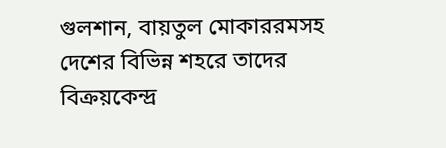গুলশান, বায়তুল মোকাররমসহ দেশের বিভিন্ন শহরে তাদের বিক্রয়কেন্দ্র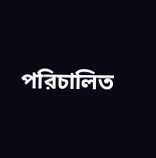পরিচালিত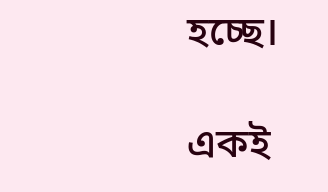হচ্ছে।

একই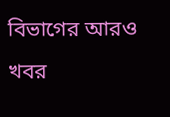বিভাগের আরও খবর